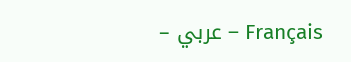Français – عربي –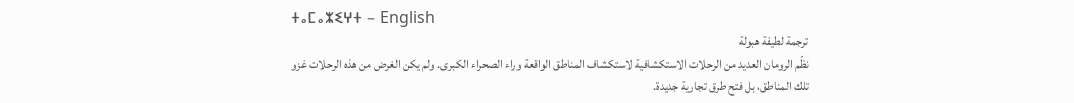ⵜⴰⵎⴰⵣⵉⵖⵜ – English
ترجمة لطيفة هبولة
نظّم الرومان العديد من الرحلات الاستكشافية لاستكشاف المناطق الواقعة وراء الصحراء الكبرى. ولم يكن الغرض من هذه الرحلات غزو تلك المناطق، بل فتح طرق تجارية جديدة.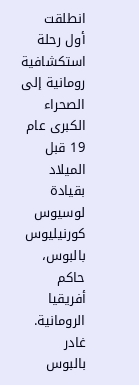انطلقت أول رحلة استكشافية رومانية إلى الصحراء الكبرى عام 19 قبل الميلاد بقيادة لوسيوس كورنيليوس بالبوس، حاكم أفريقيا الرومانية. غادر بالبوس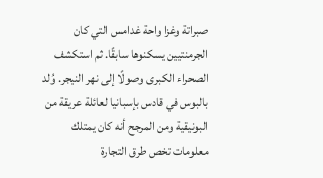صبراتة وغزا واحة غدامس التي كان الجرمنتيين يسكنوها سابقًا. ثم استكشف الصحراء الكبرى وصولًا إلى نهر النيجر. وُلد بالبوس في قادس بإسبانيا لعائلة عريقة من البونيقية ومن المرجح أنه كان يمتلك معلومات تخص طرق التجارة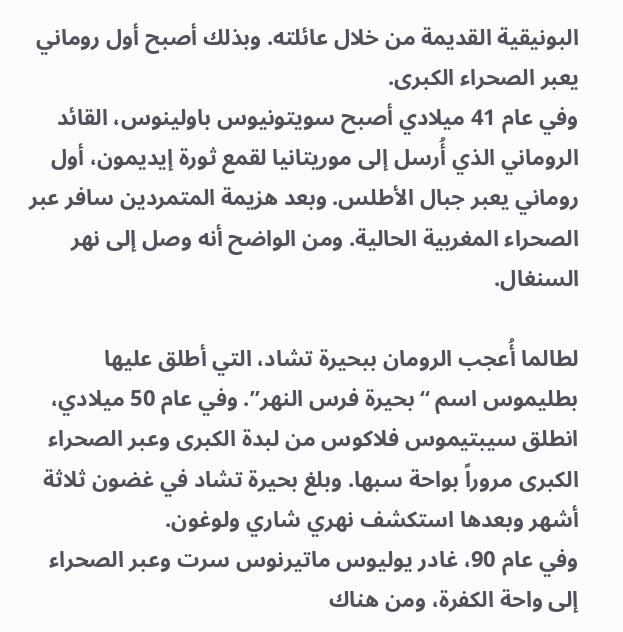البونيقية القديمة من خلال عائلته. وبذلك أصبح أول روماني يعبر الصحراء الكبرى.
وفي عام 41 ميلادي أصبح سويتونيوس باولينوس، القائد الروماني الذي أُرسل إلى موريتانيا لقمع ثورة إيديمون، أول روماني يعبر جبال الأطلس. وبعد هزيمة المتمردين سافر عبر الصحراء المغربية الحالية. ومن الواضح أنه وصل إلى نهر السنغال.

لطالما أُعجب الرومان ببحيرة تشاد، التي أطلق عليها بطليموس اسم “بحيرة فرس النهر”. وفي عام 50 ميلادي، انطلق سيبتيموس فلاكوس من لبدة الكبرى وعبر الصحراء الكبرى مروراً بواحة سبها. وبلغ بحيرة تشاد في غضون ثلاثة أشهر وبعدها استكشف نهري شاري ولوغون.
وفي عام 90، غادر يوليوس ماتيرنوس سرت وعبر الصحراء إلى واحة الكفرة، ومن هناك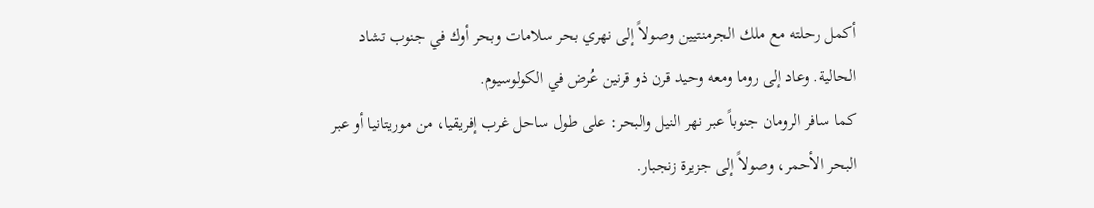أكمل رحلته مع ملك الجرمنتيين وصولاً إلى نهري بحر سلامات وبحر أوك في جنوب تشاد الحالية. وعاد إلى روما ومعه وحيد قرن ذو قرنين عُرض في الكولوسيوم.
كما سافر الرومان جنوباً عبر نهر النيل والبحر: على طول ساحل غرب إفريقيا، من موريتانيا أو عبر البحر الأحمر، وصولاً إلى جزيرة زنجبار.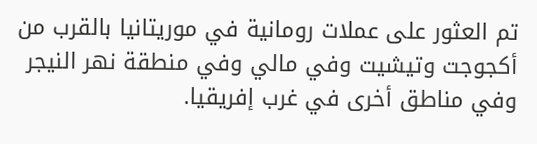تم العثور على عملات رومانية في موريتانيا بالقرب من أكجوجت وتيشيت وفي مالي وفي منطقة نهر النيجر وفي مناطق أخرى في غرب إفريقيا.